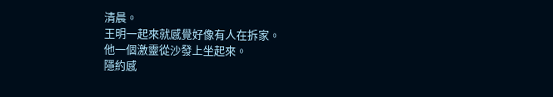清晨。
王明一起來就感覺好像有人在拆家。
他一個激靈從沙發上坐起來。
隱約感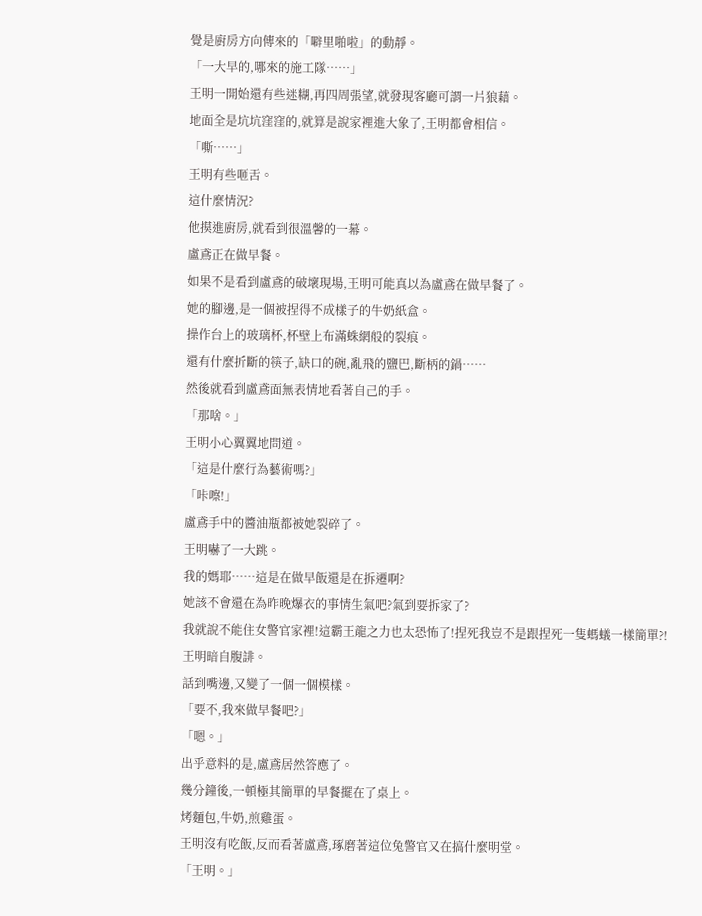覺是廚房方向傳來的「噼里啪啦」的動靜。
「一大早的,哪來的施工隊……」
王明一開始還有些迷糊,再四周張望,就發現客廳可謂一片狼藉。
地面全是坑坑窪窪的,就算是說家裡進大象了,王明都會相信。
「嘶……」
王明有些咂舌。
這什麼情況?
他摸進廚房,就看到很溫馨的一幕。
盧鳶正在做早餐。
如果不是看到盧鳶的破壞現場,王明可能真以為盧鳶在做早餐了。
她的腳邊,是一個被捏得不成樣子的牛奶紙盒。
操作台上的玻璃杯,杯壁上布滿蛛網般的裂痕。
還有什麼折斷的筷子,缺口的碗,亂飛的鹽巴,斷柄的鍋……
然後就看到盧鳶面無表情地看著自己的手。
「那啥。」
王明小心翼翼地問道。
「這是什麼行為藝術嗎?」
「咔嚓!」
盧鳶手中的醬油瓶都被她裂碎了。
王明嚇了一大跳。
我的媽耶……這是在做早飯還是在拆遷啊?
她該不會還在為昨晚爆衣的事情生氣吧?氣到要拆家了?
我就說不能住女警官家裡!這霸王龍之力也太恐怖了!捏死我豈不是跟捏死一隻螞蟻一樣簡單?!
王明暗自腹誹。
話到嘴邊,又變了一個一個模樣。
「要不,我來做早餐吧?」
「嗯。」
出乎意料的是,盧鳶居然答應了。
幾分鐘後,一頓極其簡單的早餐擺在了桌上。
烤麵包,牛奶,煎雞蛋。
王明沒有吃飯,反而看著盧鳶,琢磨著這位兔警官又在搞什麼明堂。
「王明。」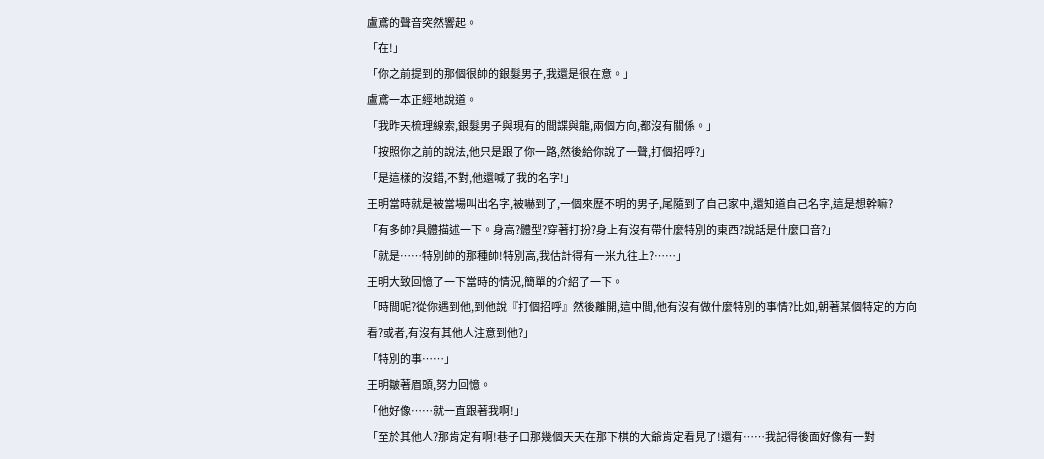盧鳶的聲音突然響起。
「在!」
「你之前提到的那個很帥的銀髮男子,我還是很在意。」
盧鳶一本正經地說道。
「我昨天梳理線索,銀髮男子與現有的間諜與龍,兩個方向,都沒有關係。」
「按照你之前的說法,他只是跟了你一路,然後給你說了一聲,打個招呼?」
「是這樣的沒錯,不對,他還喊了我的名字!」
王明當時就是被當場叫出名字,被嚇到了,一個來歷不明的男子,尾隨到了自己家中,還知道自己名字,這是想幹嘛?
「有多帥?具體描述一下。身高?體型?穿著打扮?身上有沒有帶什麼特別的東西?說話是什麼口音?」
「就是……特別帥的那種帥!特別高,我估計得有一米九往上?……」
王明大致回憶了一下當時的情況,簡單的介紹了一下。
「時間呢?從你遇到他,到他說『打個招呼』然後離開,這中間,他有沒有做什麼特別的事情?比如,朝著某個特定的方向看?或者,有沒有其他人注意到他?」
「特別的事……」
王明皺著眉頭,努力回憶。
「他好像……就一直跟著我啊!」
「至於其他人?那肯定有啊!巷子口那幾個天天在那下棋的大爺肯定看見了!還有……我記得後面好像有一對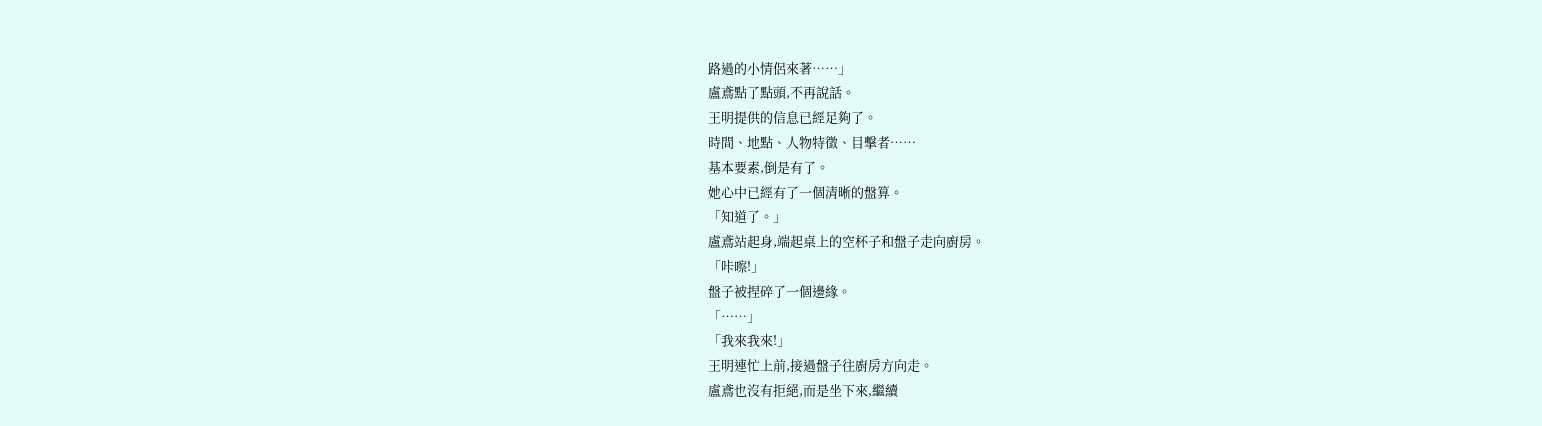路過的小情侶來著……」
盧鳶點了點頭,不再說話。
王明提供的信息已經足夠了。
時間、地點、人物特徵、目擊者……
基本要素,倒是有了。
她心中已經有了一個清晰的盤算。
「知道了。」
盧鳶站起身,端起桌上的空杯子和盤子走向廚房。
「咔嚓!」
盤子被捏碎了一個邊緣。
「……」
「我來我來!」
王明連忙上前,接過盤子往廚房方向走。
盧鳶也沒有拒絕,而是坐下來,繼續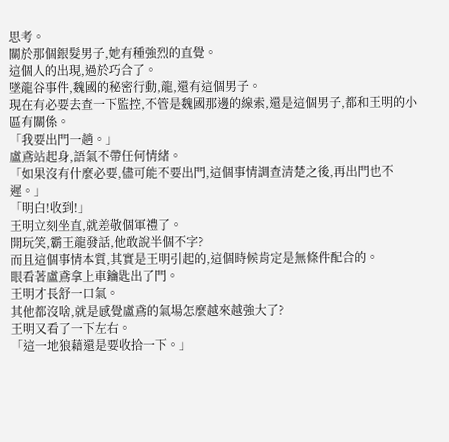思考。
關於那個銀髮男子,她有種強烈的直覺。
這個人的出現,過於巧合了。
墜龍谷事件,魏國的秘密行動,龍,還有這個男子。
現在有必要去查一下監控,不管是魏國那邊的線索,還是這個男子,都和王明的小區有關係。
「我要出門一趟。」
盧鳶站起身,語氣不帶任何情緒。
「如果沒有什麼必要,儘可能不要出門,這個事情調查清楚之後,再出門也不遲。」
「明白!收到!」
王明立刻坐直,就差敬個軍禮了。
開玩笑,霸王龍發話,他敢說半個不字?
而且這個事情本質,其實是王明引起的,這個時候肯定是無條件配合的。
眼看著盧鳶拿上車鑰匙出了門。
王明才長舒一口氣。
其他都沒啥,就是感覺盧鳶的氣場怎麼越來越強大了?
王明又看了一下左右。
「這一地狼藉還是要收拾一下。」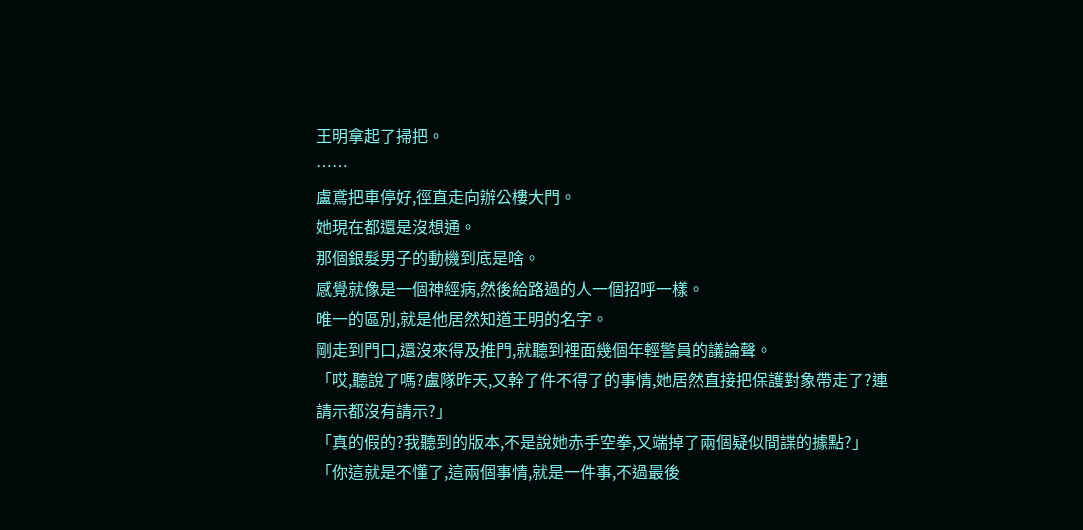王明拿起了掃把。
……
盧鳶把車停好,徑直走向辦公樓大門。
她現在都還是沒想通。
那個銀髮男子的動機到底是啥。
感覺就像是一個神經病,然後給路過的人一個招呼一樣。
唯一的區別,就是他居然知道王明的名字。
剛走到門口,還沒來得及推門,就聽到裡面幾個年輕警員的議論聲。
「哎,聽說了嗎?盧隊昨天,又幹了件不得了的事情,她居然直接把保護對象帶走了?連請示都沒有請示?」
「真的假的?我聽到的版本,不是說她赤手空拳,又端掉了兩個疑似間諜的據點?」
「你這就是不懂了,這兩個事情,就是一件事,不過最後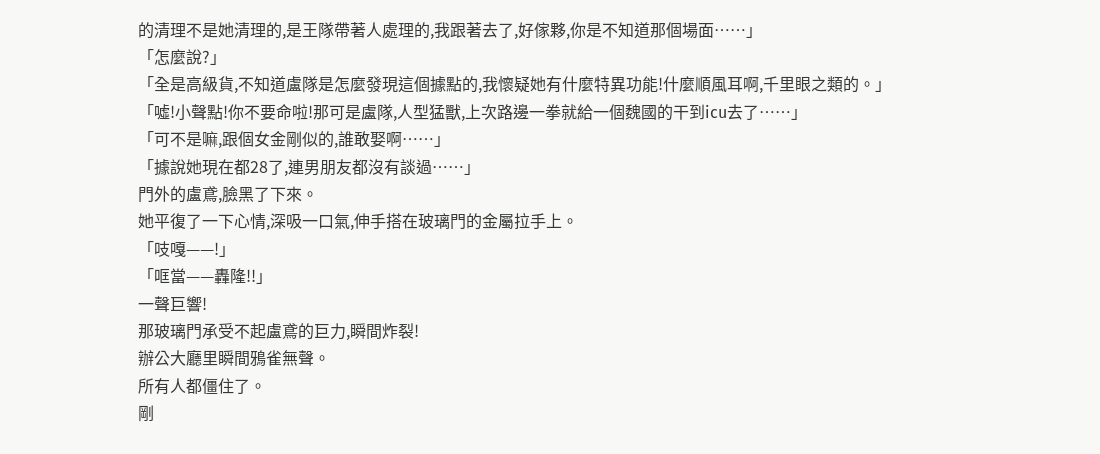的清理不是她清理的,是王隊帶著人處理的,我跟著去了,好傢夥,你是不知道那個場面……」
「怎麼說?」
「全是高級貨,不知道盧隊是怎麼發現這個據點的,我懷疑她有什麼特異功能!什麼順風耳啊,千里眼之類的。」
「噓!小聲點!你不要命啦!那可是盧隊,人型猛獸,上次路邊一拳就給一個魏國的干到icu去了……」
「可不是嘛,跟個女金剛似的,誰敢娶啊……」
「據說她現在都28了,連男朋友都沒有談過……」
門外的盧鳶,臉黑了下來。
她平復了一下心情,深吸一口氣,伸手搭在玻璃門的金屬拉手上。
「吱嘎——!」
「哐當——轟隆!!」
一聲巨響!
那玻璃門承受不起盧鳶的巨力,瞬間炸裂!
辦公大廳里瞬間鴉雀無聲。
所有人都僵住了。
剛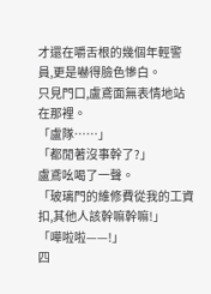才還在嚼舌根的幾個年輕警員,更是嚇得臉色慘白。
只見門口,盧鳶面無表情地站在那裡。
「盧隊……」
「都閒著沒事幹了?」
盧鳶吆喝了一聲。
「玻璃門的維修費從我的工資扣,其他人該幹嘛幹嘛!」
「嘩啦啦——!」
四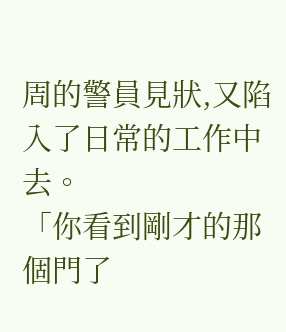周的警員見狀,又陷入了日常的工作中去。
「你看到剛才的那個門了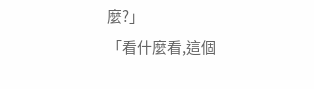麼?」
「看什麼看,這個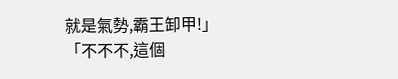就是氣勢,霸王卸甲!」
「不不不,這個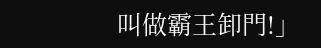叫做霸王卸門!」